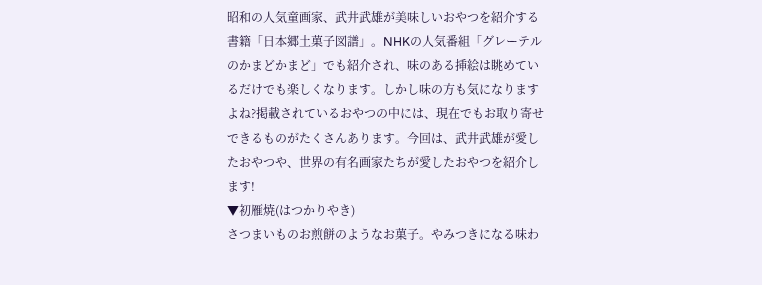昭和の人気童画家、武井武雄が美味しいおやつを紹介する書籍「日本郷土菓子図譜」。NHKの人気番組「グレーテルのかまどかまど」でも紹介され、味のある挿絵は眺めているだけでも楽しくなります。しかし味の方も気になりますよね?掲載されているおやつの中には、現在でもお取り寄せできるものがたくさんあります。今回は、武井武雄が愛したおやつや、世界の有名画家たちが愛したおやつを紹介します!
▼初雁焼(はつかりやき)
さつまいものお煎餅のようなお菓子。やみつきになる味わ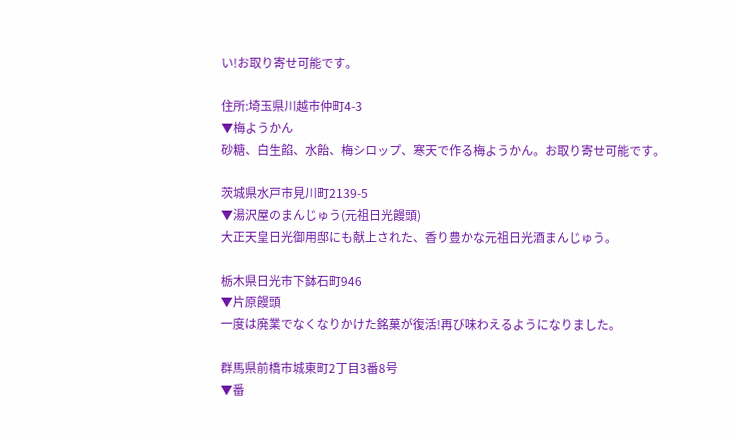い!お取り寄せ可能です。

住所:埼玉県川越市仲町4-3
▼梅ようかん
砂糖、白生餡、水飴、梅シロップ、寒天で作る梅ようかん。お取り寄せ可能です。

茨城県水戸市見川町2139-5
▼湯沢屋のまんじゅう(元祖日光饅頭)
大正天皇日光御用邸にも献上された、香り豊かな元祖日光酒まんじゅう。

栃木県日光市下鉢石町946
▼片原饅頭
一度は廃業でなくなりかけた銘菓が復活!再び味わえるようになりました。

群馬県前橋市城東町2丁目3番8号
▼番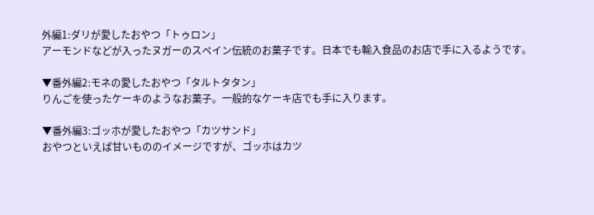外編1:ダリが愛したおやつ「トゥロン」
アーモンドなどが入ったヌガーのスペイン伝統のお菓子です。日本でも輸入食品のお店で手に入るようです。

▼番外編2:モネの愛したおやつ「タルトタタン」
りんごを使ったケーキのようなお菓子。一般的なケーキ店でも手に入ります。

▼番外編3:ゴッホが愛したおやつ「カツサンド」
おやつといえば甘いもののイメージですが、ゴッホはカツ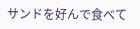サンドを好んで食べて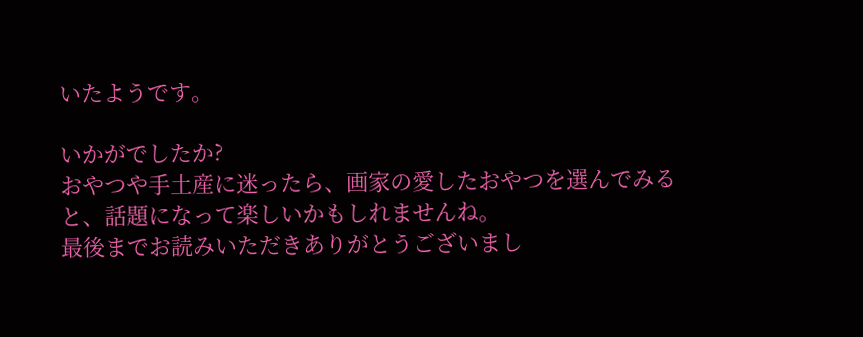いたようです。

いかがでしたか?
おやつや手土産に迷ったら、画家の愛したおやつを選んでみると、話題になって楽しいかもしれませんね。
最後までお読みいただきありがとうございまし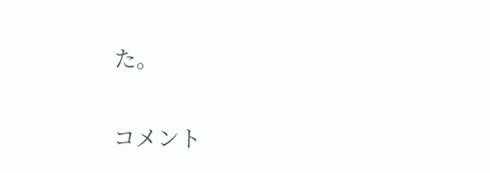た。


コメント